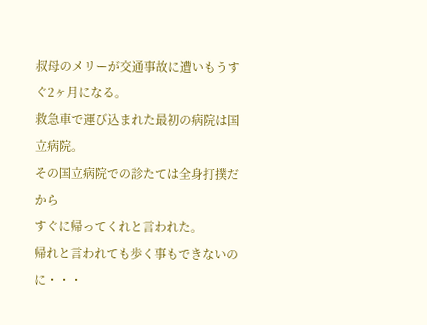叔母のメリーが交通事故に遭いもうすぐ2ヶ月になる。
救急車で運び込まれた最初の病院は国立病院。
その国立病院での診たては全身打撲だから
すぐに帰ってくれと言われた。
帰れと言われても歩く事もできないのに・・・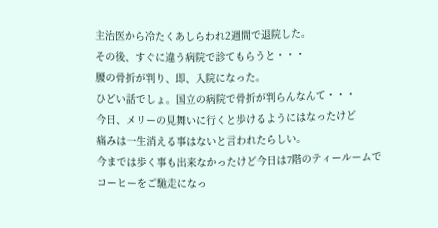主治医から冷たくあしらわれ2週間で退院した。
その後、すぐに違う病院で診てもらうと・・・
腰の骨折が判り、即、入院になった。
ひどい話でしょ。国立の病院で骨折が判らんなんて・・・
今日、メリーの見舞いに行くと歩けるようにはなったけど
痛みは一生消える事はないと言われたらしい。
今までは歩く事も出来なかったけど今日は7階のティールームで
コーヒーをご馳走になっ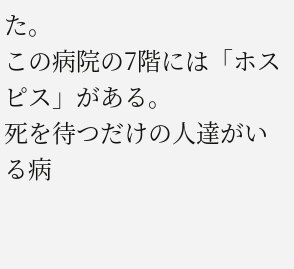た。
この病院の7階には「ホスピス」がある。
死を待つだけの人達がいる病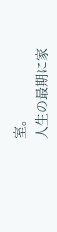室。
人生の最期に家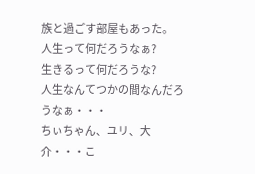族と過ごす部屋もあった。
人生って何だろうなぁ?
生きるって何だろうな?
人生なんてつかの間なんだろうなぁ・・・
ちぃちゃん、ユリ、大介・・・こ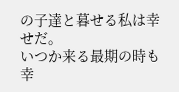の子達と暮せる私は幸せだ。
いつか来る最期の時も幸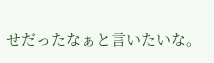せだったなぁと言いたいな。